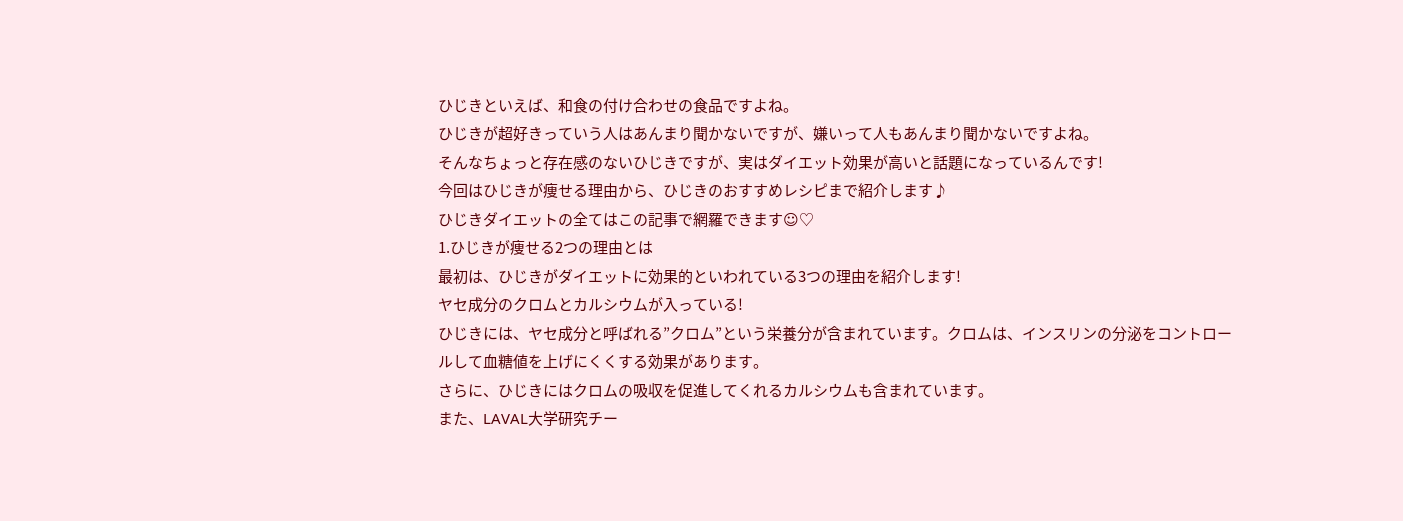ひじきといえば、和食の付け合わせの食品ですよね。
ひじきが超好きっていう人はあんまり聞かないですが、嫌いって人もあんまり聞かないですよね。
そんなちょっと存在感のないひじきですが、実はダイエット効果が高いと話題になっているんです!
今回はひじきが痩せる理由から、ひじきのおすすめレシピまで紹介します♪
ひじきダイエットの全てはこの記事で網羅できます☺♡
1.ひじきが痩せる2つの理由とは
最初は、ひじきがダイエットに効果的といわれている3つの理由を紹介します!
ヤセ成分のクロムとカルシウムが入っている!
ひじきには、ヤセ成分と呼ばれる”クロム”という栄養分が含まれています。クロムは、インスリンの分泌をコントロールして血糖値を上げにくくする効果があります。
さらに、ひじきにはクロムの吸収を促進してくれるカルシウムも含まれています。
また、LAVAL大学研究チー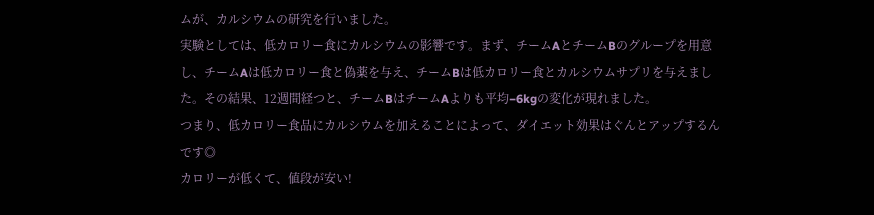ムが、カルシウムの研究を行いました。
実験としては、低カロリー食にカルシウムの影響です。まず、チームAとチームBのグループを用意し、チームAは低カロリー食と偽薬を与え、チームBは低カロリー食とカルシウムサプリを与えました。その結果、12週間経つと、チームBはチームAよりも平均−6kgの変化が現れました。
つまり、低カロリー食品にカルシウムを加えることによって、ダイエット効果はぐんとアップするんです◎
カロリーが低くて、値段が安い!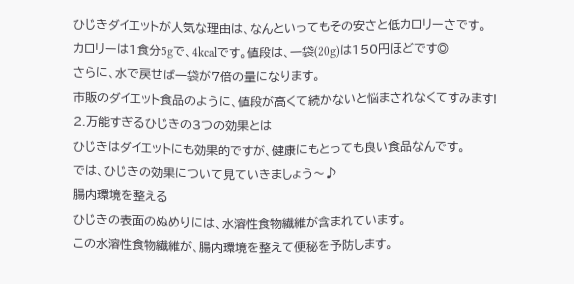ひじきダイエットが人気な理由は、なんといってもその安さと低カロリーさです。
カロリーは1食分5gで、4kcalです。値段は、一袋(20g)は150円ほどです◎
さらに、水で戻せば一袋が7倍の量になります。
市販のダイエット食品のように、値段が高くて続かないと悩まされなくてすみます!
2.万能すぎるひじきの3つの効果とは
ひじきはダイエットにも効果的ですが、健康にもとっても良い食品なんです。
では、ひじきの効果について見ていきましょう〜♪
腸内環境を整える
ひじきの表面のぬめりには、水溶性食物繊維が含まれています。
この水溶性食物繊維が、腸内環境を整えて便秘を予防します。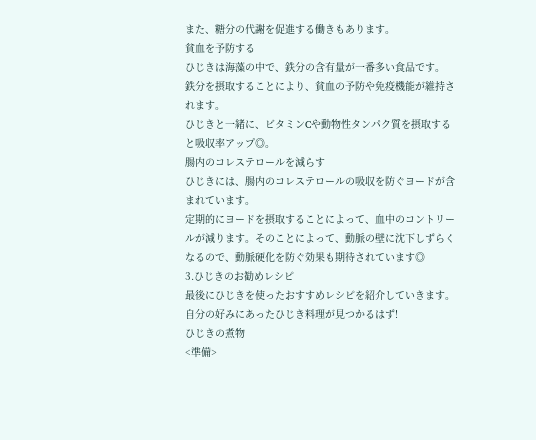また、糖分の代謝を促進する働きもあります。
貧血を予防する
ひじきは海藻の中で、鉄分の含有量が一番多い食品です。
鉄分を摂取することにより、貧血の予防や免疫機能が維持されます。
ひじきと一緒に、ビタミンCや動物性タンパク質を摂取すると吸収率アップ◎。
腸内のコレステロールを減らす
ひじきには、腸内のコレステロールの吸収を防ぐヨードが含まれています。
定期的にヨードを摂取することによって、血中のコントリールが減ります。そのことによって、動脈の壁に沈下しずらくなるので、動脈硬化を防ぐ効果も期待されています◎
3.ひじきのお勧めレシピ
最後にひじきを使ったおすすめレシピを紹介していきます。
自分の好みにあったひじき料理が見つかるはず!
ひじきの煮物
<準備>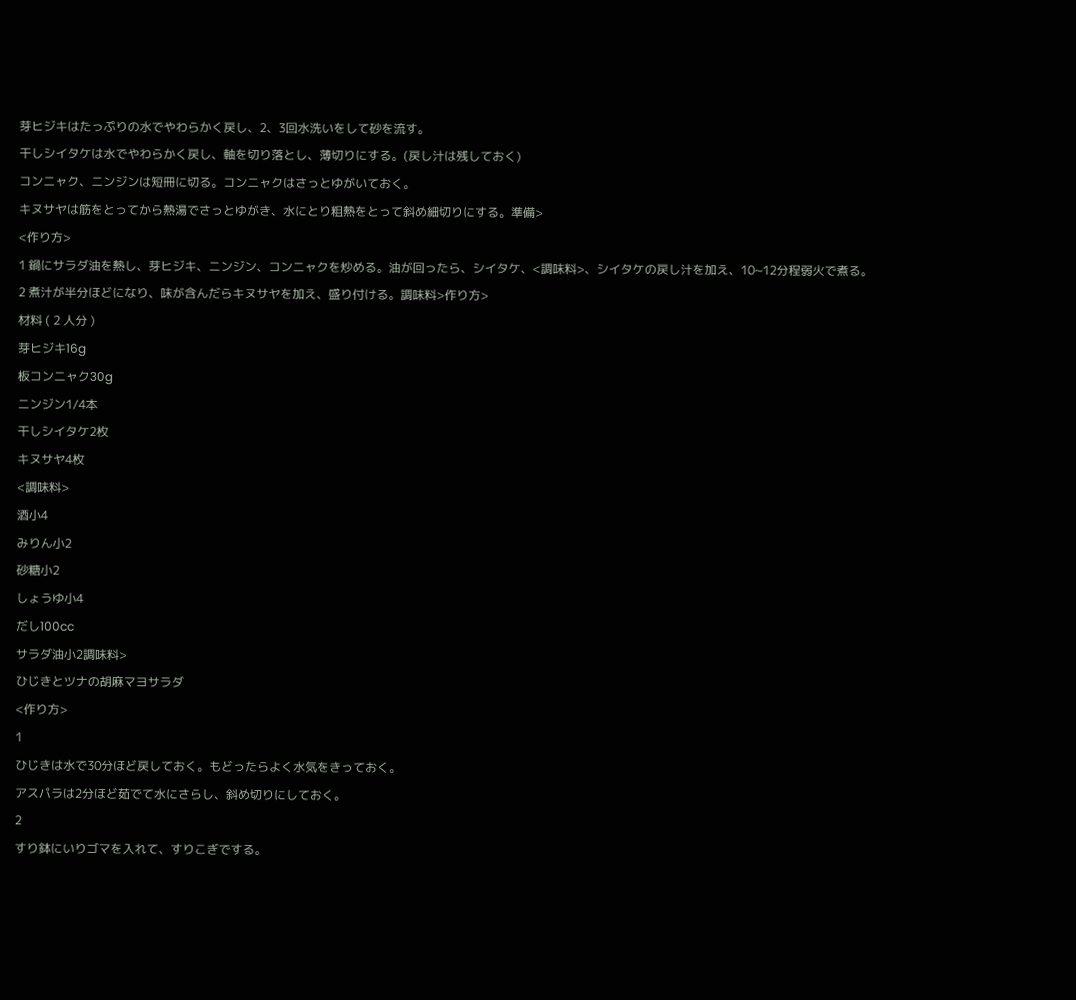芽ヒジキはたっぷりの水でやわらかく戻し、2、3回水洗いをして砂を流す。
干しシイタケは水でやわらかく戻し、軸を切り落とし、薄切りにする。(戻し汁は残しておく)
コンニャク、ニンジンは短冊に切る。コンニャクはさっとゆがいておく。
キヌサヤは筋をとってから熱湯でさっとゆがき、水にとり粗熱をとって斜め細切りにする。準備>
<作り方>
1 鍋にサラダ油を熱し、芽ヒジキ、ニンジン、コンニャクを炒める。油が回ったら、シイタケ、<調味料>、シイタケの戻し汁を加え、10~12分程弱火で煮る。
2 煮汁が半分ほどになり、味が含んだらキヌサヤを加え、盛り付ける。調味料>作り方>
材料 ( 2 人分 )
芽ヒジキ16g
板コンニャク30g
ニンジン1/4本
干しシイタケ2枚
キヌサヤ4枚
<調味料>
酒小4
みりん小2
砂糖小2
しょうゆ小4
だし100cc
サラダ油小2調味料>
ひじきとツナの胡麻マヨサラダ
<作り方>
1
ひじきは水で30分ほど戻しておく。もどったらよく水気をきっておく。
アスパラは2分ほど茹でて水にさらし、斜め切りにしておく。
2
すり鉢にいりゴマを入れて、すりこぎでする。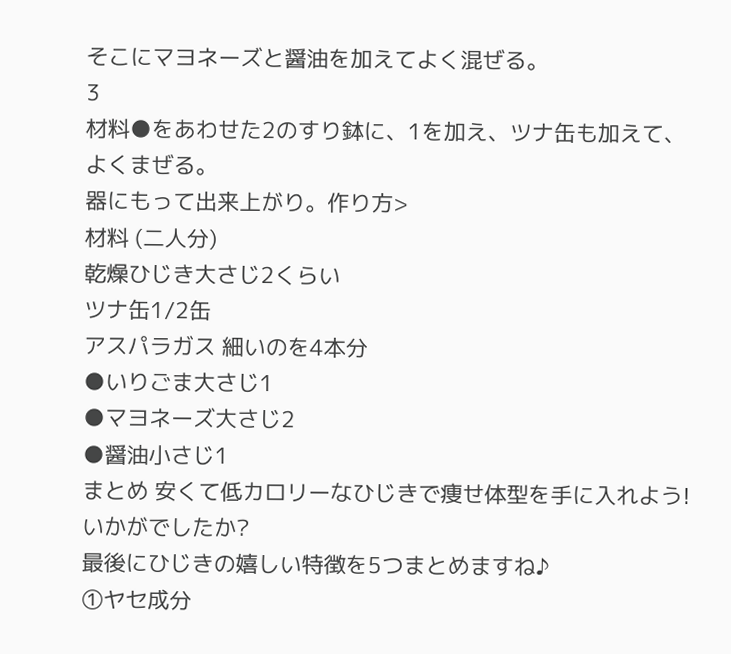そこにマヨネーズと醤油を加えてよく混ぜる。
3
材料●をあわせた2のすり鉢に、1を加え、ツナ缶も加えて、よくまぜる。
器にもって出来上がり。作り方>
材料 (二人分)
乾燥ひじき大さじ2くらい
ツナ缶1/2缶
アスパラガス 細いのを4本分
●いりごま大さじ1
●マヨネーズ大さじ2
●醤油小さじ1
まとめ 安くて低カロリーなひじきで痩せ体型を手に入れよう!
いかがでしたか?
最後にひじきの嬉しい特徴を5つまとめますね♪
①ヤセ成分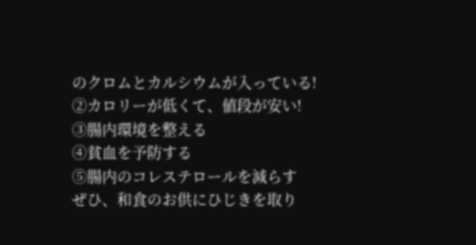のクロムとカルシウムが入っている!
②カロリーが低くて、値段が安い!
③腸内環境を整える
④貧血を予防する
⑤腸内のコレステロールを減らす
ぜひ、和食のお供にひじきを取り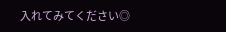入れてみてください◎